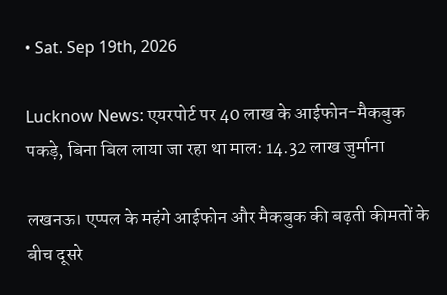• Sat. Sep 19th, 2026

Lucknow News: एयरपोर्ट पर 40 लाख के आईफोन-मैकबुक पकड़े, बिना बिल लाया जा रहा था माल: 14.32 लाख जुर्माना

लखनऊ। एप्पल के महंगे आईफोन और मैकबुक की बढ़ती कीमतों के बीच दूसरे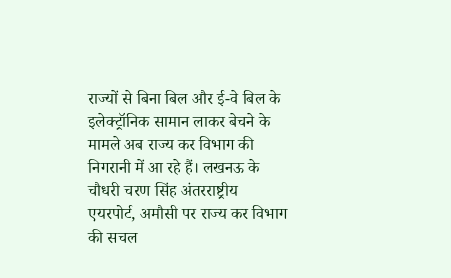राज्यों से बिना बिल और ई-वे बिल के इलेक्ट्रॉनिक सामान लाकर बेचने के मामले अब राज्य कर विभाग की निगरानी में आ रहे हैं। लखनऊ के चौधरी चरण सिंह अंतरराष्ट्रीय एयरपोर्ट, अमौसी पर राज्य कर विभाग की सचल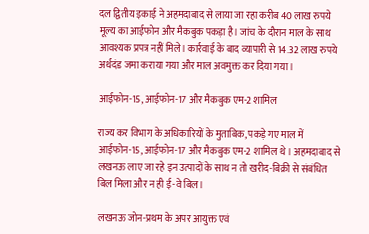दल द्वितीय इकाई ने अहमदाबाद से लाया जा रहा करीब 40 लाख रुपये मूल्य का आईफोन और मैकबुक पकड़ा है। जांच के दौरान माल के साथ आवश्यक प्रपत्र नहीं मिले। कार्रवाई के बाद व्यापारी से 14.32 लाख रुपये अर्थदंड जमा कराया गया और माल अवमुक्त कर दिया गया।

आईफोन-15, आईफोन-17 और मैकबुक एम-2 शामिल

राज्य कर विभाग के अधिकारियों के मुताबिक, पकड़े गए माल में आईफोन-15, आईफोन-17 और मैकबुक एम-2 शामिल थे। अहमदाबाद से लखनऊ लाए जा रहे इन उत्पादों के साथ न तो खरीद-बिक्री से संबंधित बिल मिला और न ही ई-वे बिल।

लखनऊ जोन-प्रथम के अपर आयुक्त एवं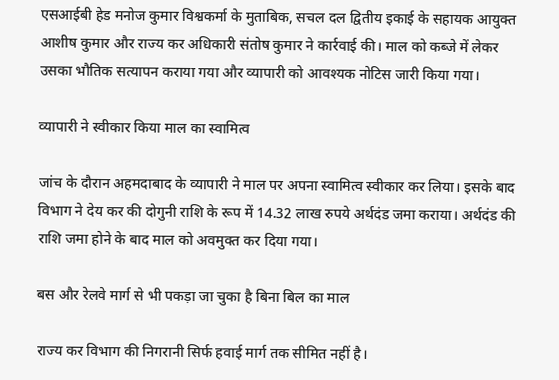एसआईबी हेड मनोज कुमार विश्वकर्मा के मुताबिक, सचल दल द्वितीय इकाई के सहायक आयुक्त आशीष कुमार और राज्य कर अधिकारी संतोष कुमार ने कार्रवाई की। माल को कब्जे में लेकर उसका भौतिक सत्यापन कराया गया और व्यापारी को आवश्यक नोटिस जारी किया गया।

व्यापारी ने स्वीकार किया माल का स्वामित्व

जांच के दौरान अहमदाबाद के व्यापारी ने माल पर अपना स्वामित्व स्वीकार कर लिया। इसके बाद विभाग ने देय कर की दोगुनी राशि के रूप में 14.32 लाख रुपये अर्थदंड जमा कराया। अर्थदंड की राशि जमा होने के बाद माल को अवमुक्त कर दिया गया।

बस और रेलवे मार्ग से भी पकड़ा जा चुका है बिना बिल का माल

राज्य कर विभाग की निगरानी सिर्फ हवाई मार्ग तक सीमित नहीं है।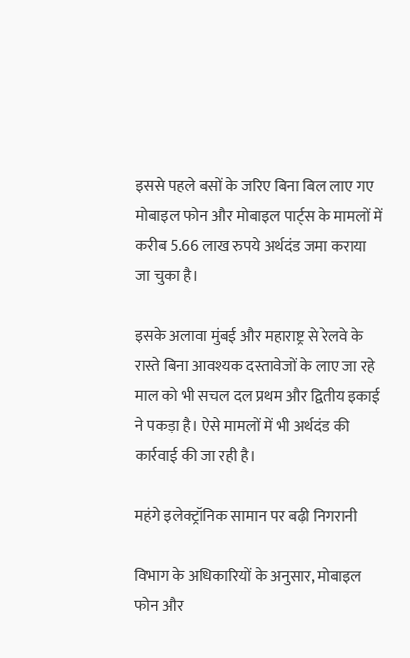इससे पहले बसों के जरिए बिना बिल लाए गए मोबाइल फोन और मोबाइल पार्ट्स के मामलों में करीब 5.66 लाख रुपये अर्थदंड जमा कराया जा चुका है।

इसके अलावा मुंबई और महाराष्ट्र से रेलवे के रास्ते बिना आवश्यक दस्तावेजों के लाए जा रहे माल को भी सचल दल प्रथम और द्वितीय इकाई ने पकड़ा है। ऐसे मामलों में भी अर्थदंड की कार्रवाई की जा रही है।

महंगे इलेक्ट्रॉनिक सामान पर बढ़ी निगरानी

विभाग के अधिकारियों के अनुसार, मोबाइल फोन और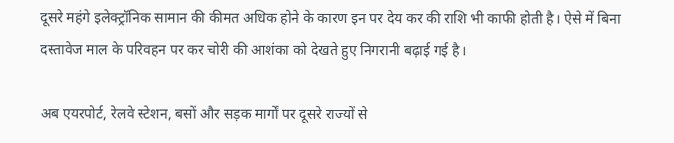दूसरे महंगे इलेक्ट्रॉनिक सामान की कीमत अधिक होने के कारण इन पर देय कर की राशि भी काफी होती है। ऐसे में बिना दस्तावेज माल के परिवहन पर कर चोरी की आशंका को देखते हुए निगरानी बढ़ाई गई है।

अब एयरपोर्ट, रेलवे स्टेशन, बसों और सड़क मार्गों पर दूसरे राज्यों से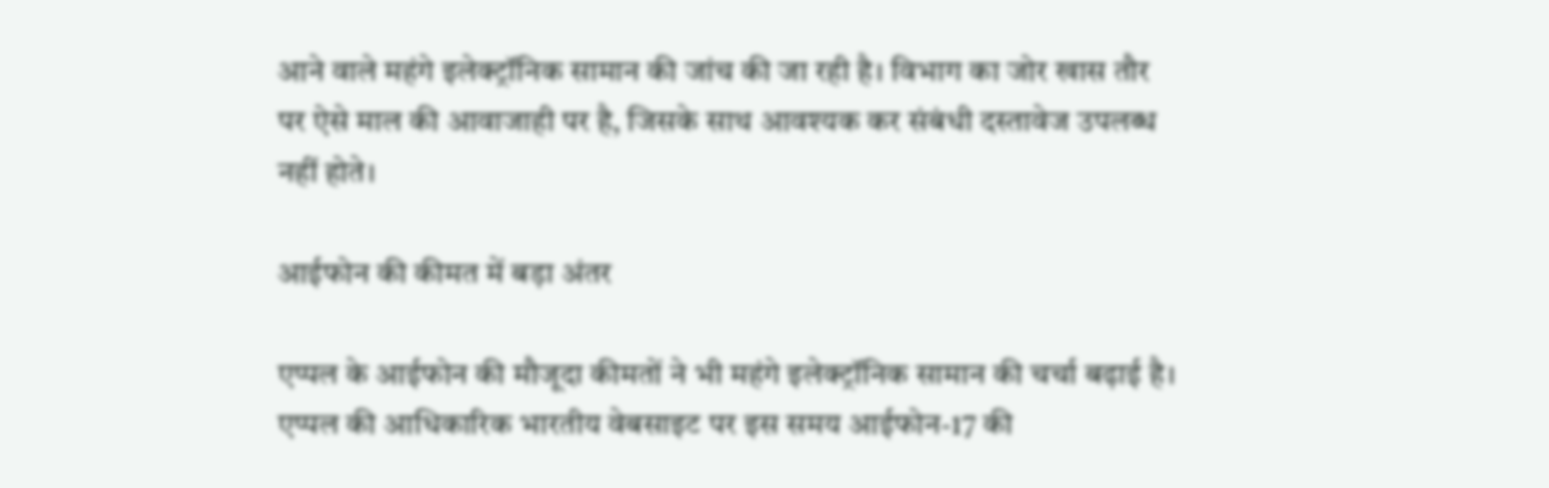आने वाले महंगे इलेक्ट्रॉनिक सामान की जांच की जा रही है। विभाग का जोर खास तौर पर ऐसे माल की आवाजाही पर है, जिसके साथ आवश्यक कर संबंधी दस्तावेज उपलब्ध नहीं होते।

आईफोन की कीमत में बड़ा अंतर

एप्पल के आईफोन की मौजूदा कीमतों ने भी महंगे इलेक्ट्रॉनिक सामान की चर्चा बढ़ाई है। एप्पल की आधिकारिक भारतीय वेबसाइट पर इस समय आईफोन-17 की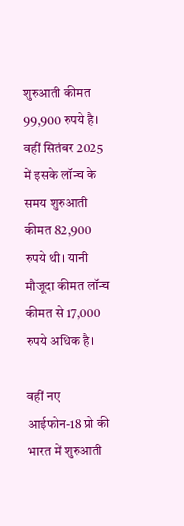शुरुआती कीमत 99,900 रुपये है। वहीं सितंबर 2025 में इसके लॉन्च के समय शुरुआती कीमत 82,900 रुपये थी। यानी मौजूदा कीमत लॉन्च कीमत से 17,000 रुपये अधिक है।

वहीं नए आईफोन-18 प्रो की भारत में शुरुआती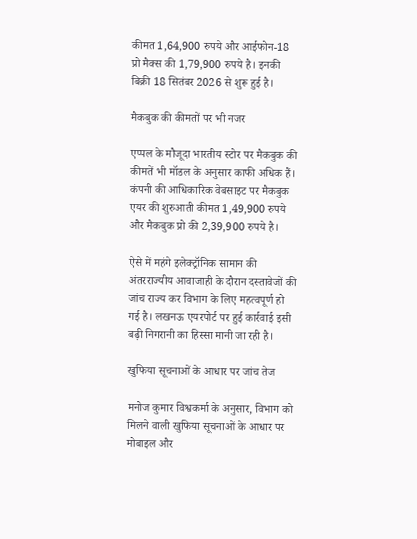कीमत 1,64,900 रुपये और आईफोन-18 प्रो मैक्स की 1,79,900 रुपये है। इनकी बिक्री 18 सितंबर 2026 से शुरू हुई है।

मैकबुक की कीमतों पर भी नजर

एप्पल के मौजूदा भारतीय स्टोर पर मैकबुक की कीमतें भी मॉडल के अनुसार काफी अधिक हैं। कंपनी की आधिकारिक वेबसाइट पर मैकबुक एयर की शुरुआती कीमत 1,49,900 रुपये और मैकबुक प्रो की 2,39,900 रुपये है।

ऐसे में महंगे इलेक्ट्रॉनिक सामान की अंतरराज्यीय आवाजाही के दौरान दस्तावेजों की जांच राज्य कर विभाग के लिए महत्वपूर्ण हो गई है। लखनऊ एयरपोर्ट पर हुई कार्रवाई इसी बढ़ी निगरानी का हिस्सा मानी जा रही है।

खुफिया सूचनाओं के आधार पर जांच तेज

मनोज कुमार विश्वकर्मा के अनुसार, विभाग को मिलने वाली खुफिया सूचनाओं के आधार पर मोबाइल और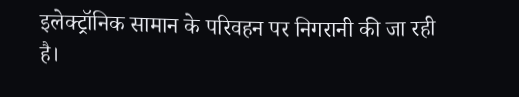इलेक्ट्रॉनिक सामान के परिवहन पर निगरानी की जा रही है।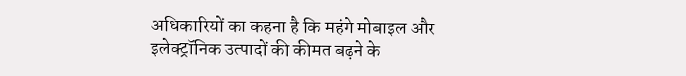अधिकारियों का कहना है कि महंगे मोबाइल और इलेक्ट्रॉनिक उत्पादों की कीमत बढ़ने के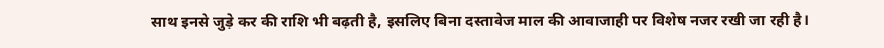साथ इनसे जुड़े कर की राशि भी बढ़ती है, इसलिए बिना दस्तावेज माल की आवाजाही पर विशेष नजर रखी जा रही है।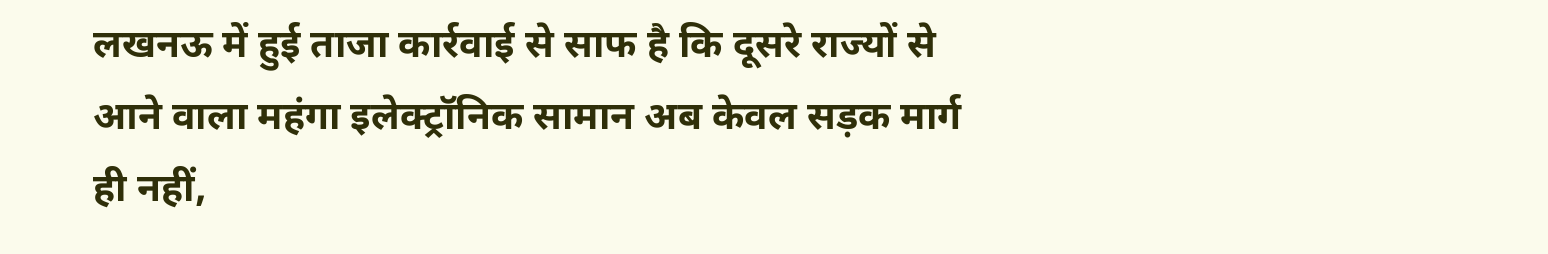लखनऊ में हुई ताजा कार्रवाई से साफ है कि दूसरे राज्यों से आने वाला महंगा इलेक्ट्रॉनिक सामान अब केवल सड़क मार्ग ही नहीं,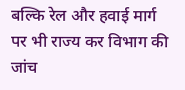बल्कि रेल और हवाई मार्ग पर भी राज्य कर विभाग की जांच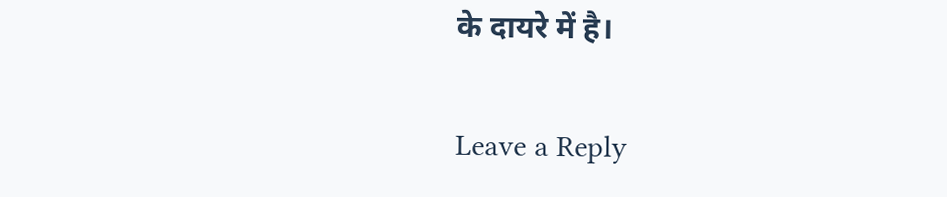के दायरे में है।

Leave a Reply